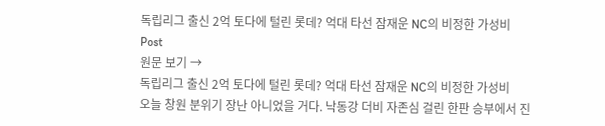독립리그 출신 2억 토다에 털린 롯데? 억대 타선 잠재운 NC의 비정한 가성비
Post
원문 보기 →
독립리그 출신 2억 토다에 털린 롯데? 억대 타선 잠재운 NC의 비정한 가성비
오늘 창원 분위기 장난 아니었을 거다. 낙동강 더비 자존심 걸린 한판 승부에서 진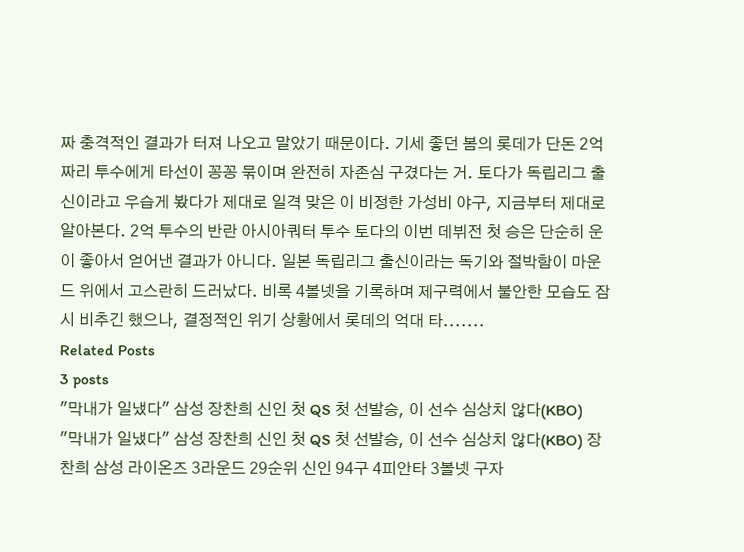짜 충격적인 결과가 터져 나오고 말았기 때문이다. 기세 좋던 봄의 롯데가 단돈 2억짜리 투수에게 타선이 꽁꽁 묶이며 완전히 자존심 구겼다는 거. 토다가 독립리그 출신이라고 우습게 봤다가 제대로 일격 맞은 이 비정한 가성비 야구, 지금부터 제대로 알아본다. 2억 투수의 반란 아시아쿼터 투수 토다의 이번 데뷔전 첫 승은 단순히 운이 좋아서 얻어낸 결과가 아니다. 일본 독립리그 출신이라는 독기와 절박함이 마운드 위에서 고스란히 드러났다. 비록 4볼넷을 기록하며 제구력에서 불안한 모습도 잠시 비추긴 했으나, 결정적인 위기 상황에서 롯데의 억대 타.......
Related Posts
3 posts
"막내가 일냈다" 삼성 장찬희 신인 첫 QS 첫 선발승, 이 선수 심상치 않다(KBO)
"막내가 일냈다" 삼성 장찬희 신인 첫 QS 첫 선발승, 이 선수 심상치 않다(KBO) 장찬희 삼성 라이온즈 3라운드 29순위 신인 94구 4피안타 3볼넷 구자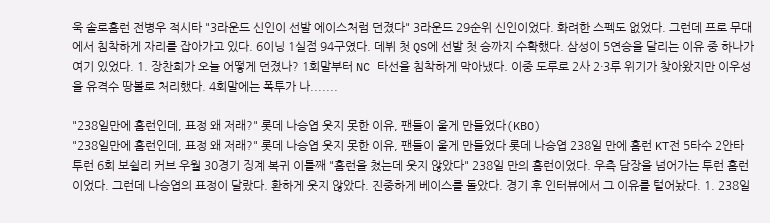욱 솔로홈런 전병우 적시타 "3라운드 신인이 선발 에이스처럼 던졌다" 3라운드 29순위 신인이었다. 화려한 스펙도 없었다. 그런데 프로 무대에서 침착하게 자리를 잡아가고 있다. 6이닝 1실점 94구였다. 데뷔 첫 QS에 선발 첫 승까지 수확했다. 삼성이 5연승을 달리는 이유 중 하나가 여기 있었다. 1. 장찬희가 오늘 어떻게 던졌나? 1회말부터 NC 타선을 침착하게 막아냈다. 이중 도루로 2사 2·3루 위기가 찾아왔지만 이우성을 유격수 땅볼로 처리했다. 4회말에는 폭투가 나.......

"238일만에 홈런인데, 표정 왜 저래?" 롯데 나승엽 웃지 못한 이유, 팬들이 울게 만들었다(KBO)
"238일만에 홈런인데, 표정 왜 저래?" 롯데 나승엽 웃지 못한 이유, 팬들이 울게 만들었다 롯데 나승엽 238일 만에 홈런 KT전 5타수 2안타 투런 6회 보쉴리 커브 우월 30경기 징계 복귀 이틀째 "홈런을 쳤는데 웃지 않았다" 238일 만의 홈런이었다. 우측 담장을 넘어가는 투런 홈런이었다. 그런데 나승엽의 표정이 달랐다. 환하게 웃지 않았다. 진중하게 베이스를 돌았다. 경기 후 인터뷰에서 그 이유를 털어놨다. 1. 238일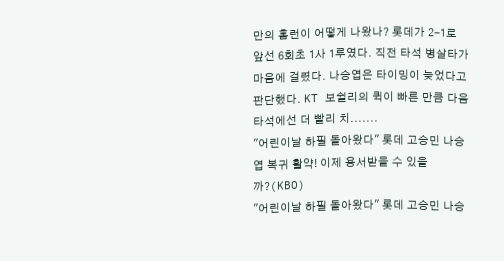만의 홈런이 어떻게 나왔나? 롯데가 2-1로 앞선 6회초 1사 1루였다. 직전 타석 병살타가 마음에 걸렸다. 나승엽은 타이밍이 늦었다고 판단했다. KT 보쉴리의 퀵이 빠른 만큼 다음 타석에선 더 빨리 치.......
"어린이날 하필 돌아왔다" 롯데 고승민 나승엽 복귀 활약! 이제 용서받을 수 있을까?(KBO)
"어린이날 하필 돌아왔다" 롯데 고승민 나승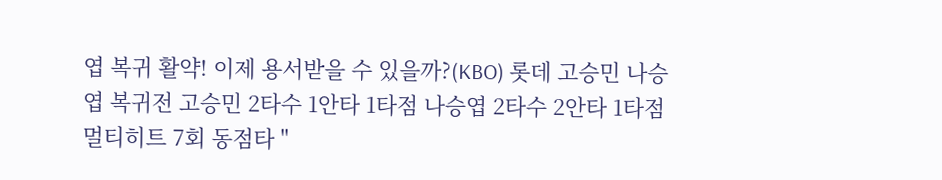엽 복귀 활약! 이제 용서받을 수 있을까?(KBO) 롯데 고승민 나승엽 복귀전 고승민 2타수 1안타 1타점 나승엽 2타수 2안타 1타점 멀티히트 7회 동점타 "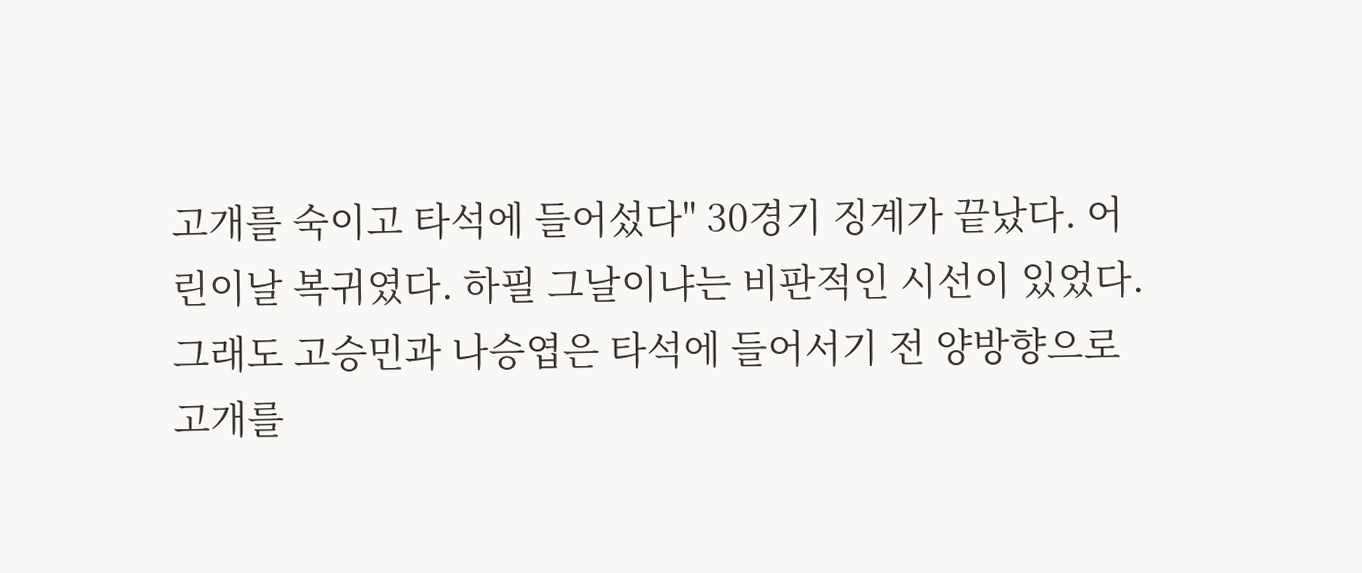고개를 숙이고 타석에 들어섰다" 30경기 징계가 끝났다. 어린이날 복귀였다. 하필 그날이냐는 비판적인 시선이 있었다. 그래도 고승민과 나승엽은 타석에 들어서기 전 양방향으로 고개를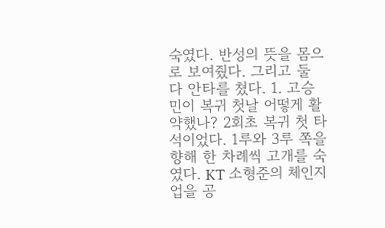숙였다. 반성의 뜻을 몸으로 보여줬다. 그리고 둘 다 안타를 쳤다. 1. 고승민이 복귀 첫날 어떻게 활약했나? 2회초 복귀 첫 타석이었다. 1루와 3루 쪽을 향해 한 차례씩 고개를 숙였다. KT 소형준의 체인지업을 공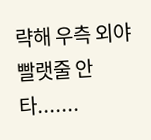략해 우측 외야 빨랫줄 안타.......